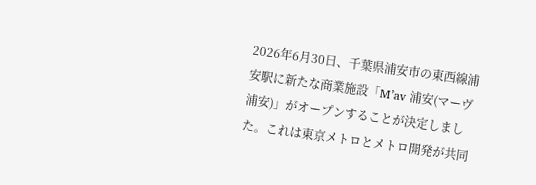2026年6月30日、千葉県浦安市の東西線浦安駅に新たな商業施設「M’av 浦安(マーヴ浦安)」がオープンすることが決定しました。これは東京メトロとメトロ開発が共同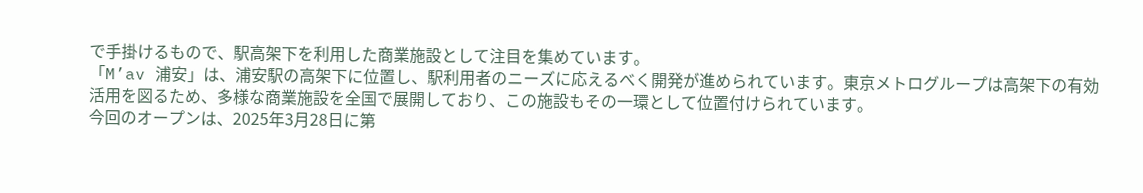で手掛けるもので、駅高架下を利用した商業施設として注目を集めています。
「M’av 浦安」は、浦安駅の高架下に位置し、駅利用者のニーズに応えるべく開発が進められています。東京メトログループは高架下の有効活用を図るため、多様な商業施設を全国で展開しており、この施設もその一環として位置付けられています。
今回のオープンは、2025年3月28日に第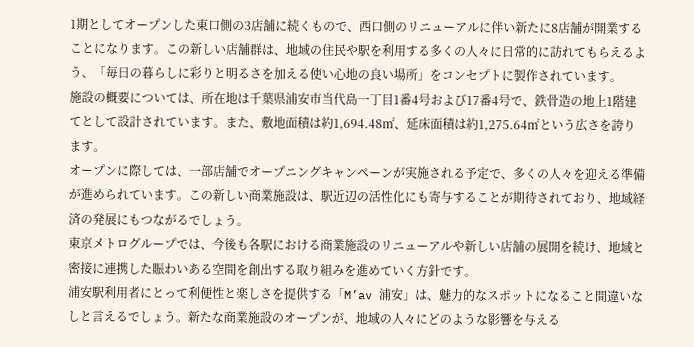1期としてオープンした東口側の3店舗に続くもので、西口側のリニューアルに伴い新たに8店舗が開業することになります。この新しい店舗群は、地域の住民や駅を利用する多くの人々に日常的に訪れてもらえるよう、「毎日の暮らしに彩りと明るさを加える使い心地の良い場所」をコンセプトに製作されています。
施設の概要については、所在地は千葉県浦安市当代島一丁目1番4号および17番4号で、鉄骨造の地上1階建てとして設計されています。また、敷地面積は約1,694.48㎡、延床面積は約1,275.64㎡という広さを誇ります。
オープンに際しては、一部店舗でオープニングキャンペーンが実施される予定で、多くの人々を迎える準備が進められています。この新しい商業施設は、駅近辺の活性化にも寄与することが期待されており、地域経済の発展にもつながるでしょう。
東京メトログループでは、今後も各駅における商業施設のリニューアルや新しい店舗の展開を続け、地域と密接に連携した賑わいある空間を創出する取り組みを進めていく方針です。
浦安駅利用者にとって利便性と楽しさを提供する「M’av 浦安」は、魅力的なスポットになること間違いなしと言えるでしょう。新たな商業施設のオープンが、地域の人々にどのような影響を与える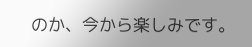のか、今から楽しみです。